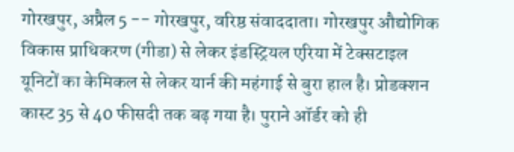गोरखपुर, अप्रैल 5 -- गोरखपुर, वरिष्ठ संवाददाता। गोरखपुर औद्योगिक विकास प्राधिकरण (गीडा) से लेकर इंडस्ट्रियल एरिया में टेक्सटाइल यूनिटों का केमिकल से लेकर यार्न की महंगाई से बुरा हाल है। प्रोडक्शन कास्ट 35 से 40 फीसदी तक बढ़ गया है। पुराने ऑर्डर को ही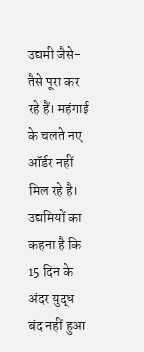उद्यमी जैसे-तैसे पूरा कर रहे हैं। महंगाई के चलते नए ऑर्डर नहीं मिल रहे है। उद्यमियों का कहना है कि 15 दिन के अंदर युद्ध बंद नहीं हुआ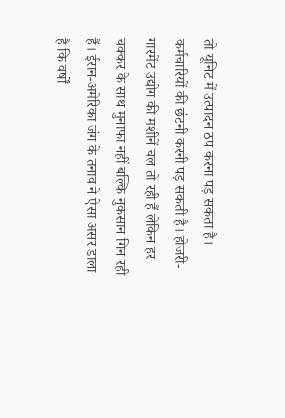तो यूनिट में उत्पादन ठप करना पड़ सकता है। कर्मचारियों की छंटनी करनी पड़ सकती है। होजरी-गारमेंट उद्योग की मशीनें चल तो रही हैं लेकिन हर चक्कर के साथ मुनाफा नहीं बल्कि नुकसान गिन रही हैं। ईरान-अमेरिका जंग के तनाव ने ऐसा असर डाला है कि वर्षों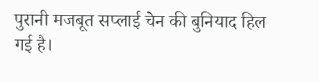पुरानी मजबूत सप्लाई चेन की बुनियाद हिल गई है।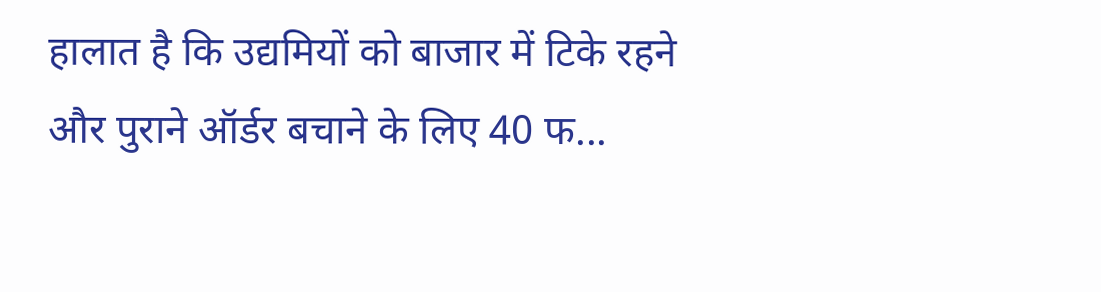हालात है कि उद्यमियों को बाजार में टिके रहने और पुराने ऑर्डर बचाने के लिए 40 फ...